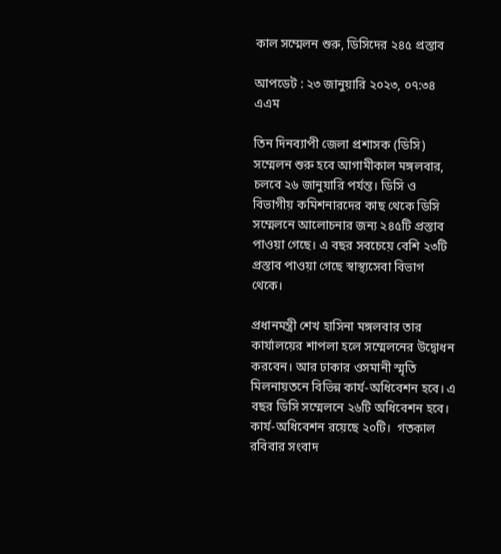কাল সম্মেলন শুরু, ডিসিদের ২৪৫ প্রস্তাব

আপডেট : ২৩ জানুয়ারি ২০২৩, ০৭:৩৪ এএম

তিন দিনব্যাপী জেলা প্রশাসক (ডিসি) সম্মেলন শুরু হবে আগামীকাল মঙ্গলবার, চলবে ২৬ জানুয়ারি পর্যন্ত। ডিসি ও বিভাগীয় কমিশনারদের কাছ থেকে ডিসি সম্মেলনে আলোচনার জন্য ২৪৫টি প্রস্তাব পাওয়া গেছে। এ বছর সবচেয়ে বেশি ২৩টি প্রস্তাব পাওয়া গেছে স্বাস্থ্যসেবা বিভাগ থেকে।

প্রধানমন্ত্রী শেখ হাসিনা মঙ্গলবার তার কার্যালয়ের শাপলা হলে সম্মেলনের উদ্বোধন করবেন। আর ঢাকার ওসমানী স্মৃতি মিলনায়তনে বিভিন্ন কার্য-অধিবেশন হবে। এ বছর ডিসি সম্মেলনে ২৬টি অধিবেশন হবে। কার্য-অধিবেশন রয়েছে ২০টি।  গতকাল রবিবার সংবাদ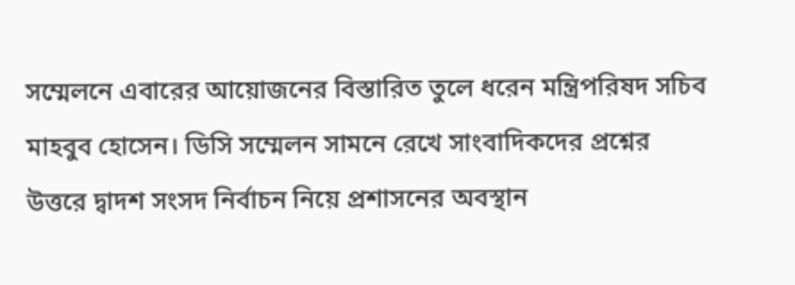সম্মেলনে এবারের আয়োজনের বিস্তারিত তুলে ধরেন মন্ত্রিপরিষদ সচিব মাহবুব হোসেন। ডিসি সম্মেলন সামনে রেখে সাংবাদিকদের প্রশ্নের উত্তরে দ্বাদশ সংসদ নির্বাচন নিয়ে প্রশাসনের অবস্থান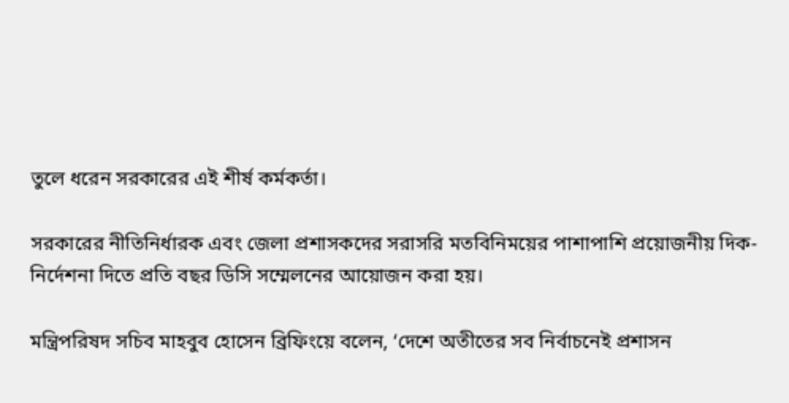তুলে ধরেন সরকারের এই শীর্ষ কর্মকর্তা।

সরকারের নীতিনির্ধারক এবং জেলা প্রশাসকদের সরাসরি মতবিনিময়ের পাশাপাশি প্রয়োজনীয় দিক-নির্দেশনা দিতে প্রতি বছর ডিসি সম্মেলনের আয়োজন করা হয়।

মন্ত্রিপরিষদ সচিব মাহবুব হোসেন ব্রিফিংয়ে বলেন, ‘দেশে অতীতের সব নির্বাচনেই প্রশাসন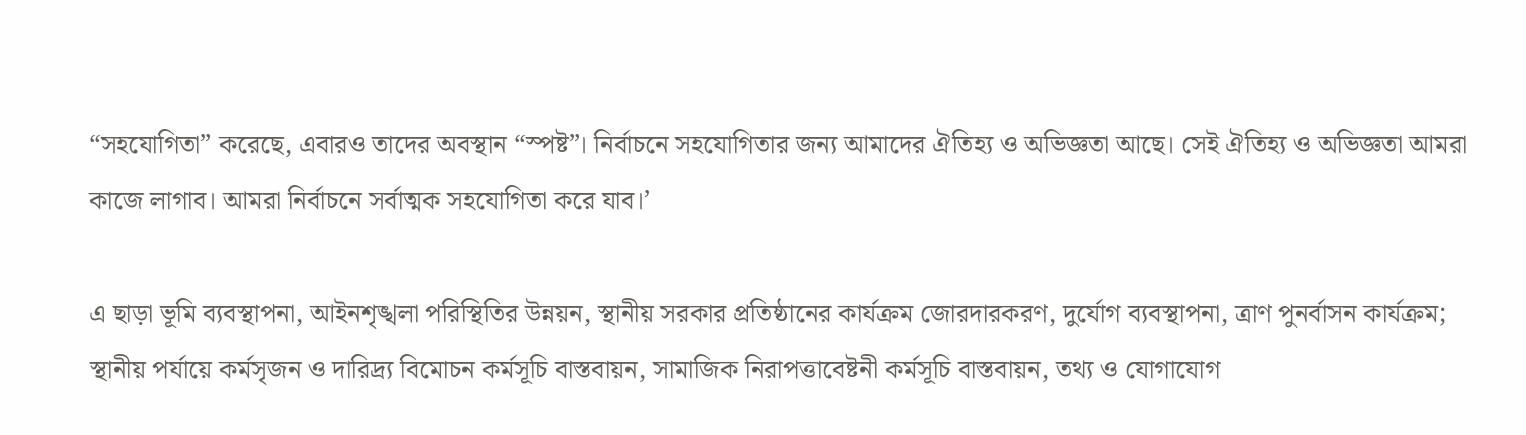“সহযোগিতা” করেছে, এবারও তাদের অবস্থান “স্পষ্ট”। নির্বাচনে সহযোগিতার জন্য আমাদের ঐতিহ্য ও অভিজ্ঞতা আছে। সেই ঐতিহ্য ও অভিজ্ঞতা আমরা কাজে লাগাব। আমরা নির্বাচনে সর্বাত্মক সহযোগিতা করে যাব।’

এ ছাড়া ভূমি ব্যবস্থাপনা, আইনশৃঙ্খলা পরিস্থিতির উন্নয়ন, স্থানীয় সরকার প্রতিষ্ঠানের কার্যক্রম জোরদারকরণ, দুর্যোগ ব্যবস্থাপনা, ত্রাণ পুনর্বাসন কার্যক্রম; স্থানীয় পর্যায়ে কর্মসৃজন ও দারিদ্র্য বিমোচন কর্মসূচি বাস্তবায়ন, সামাজিক নিরাপত্তাবেষ্টনী কর্মসূচি বাস্তবায়ন, তথ্য ও যোগাযোগ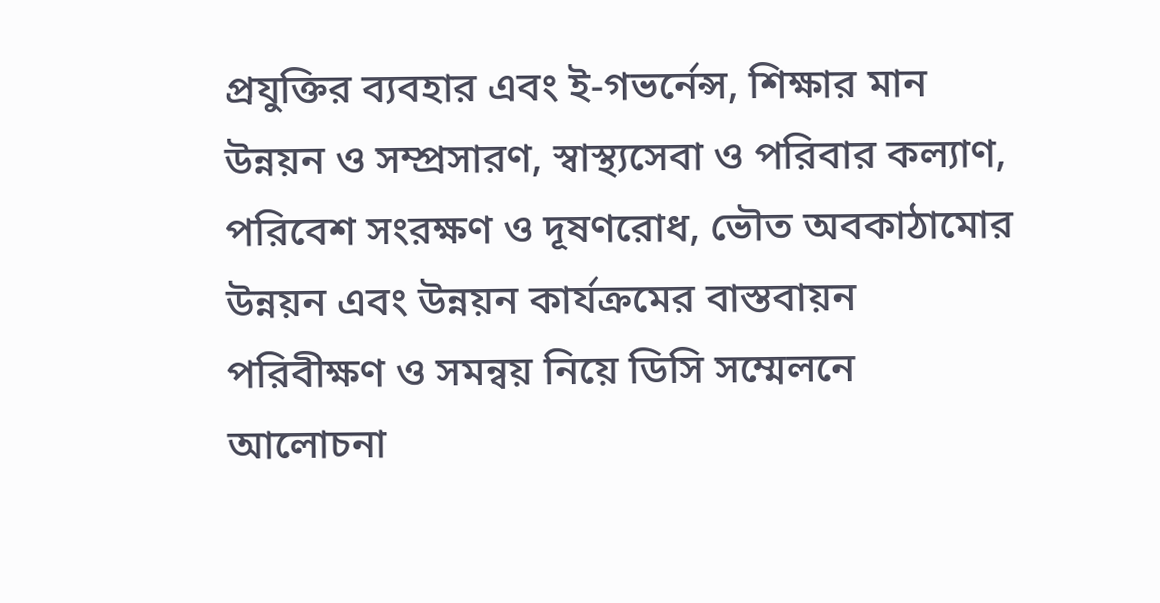প্রযুক্তির ব্যবহার এবং ই-গভর্নেন্স, শিক্ষার মান উন্নয়ন ও সম্প্রসারণ, স্বাস্থ্যসেবা ও পরিবার কল্যাণ, পরিবেশ সংরক্ষণ ও দূষণরোধ, ভৌত অবকাঠামোর উন্নয়ন এবং উন্নয়ন কার্যক্রমের বাস্তবায়ন পরিবীক্ষণ ও সমন্বয় নিয়ে ডিসি সম্মেলনে আলোচনা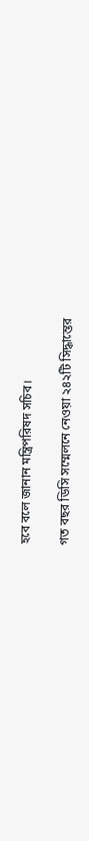হবে বলে জানান মন্ত্রিপরিষদ সচিব।

গত বছর ডিসি সম্মেলনে নেওয়া ২৪২টি সিদ্ধান্তের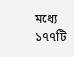মধ্যে ১৭৭টি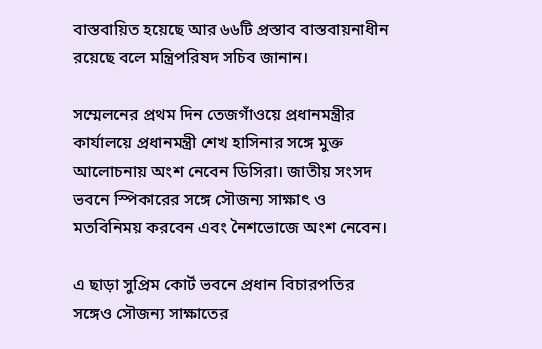বাস্তবায়িত হয়েছে আর ৬৬টি প্রস্তাব বাস্তবায়নাধীন রয়েছে বলে মন্ত্রিপরিষদ সচিব জানান।

সম্মেলনের প্রথম দিন তেজগাঁওয়ে প্রধানমন্ত্রীর কার্যালয়ে প্রধানমন্ত্রী শেখ হাসিনার সঙ্গে মুক্ত আলোচনায় অংশ নেবেন ডিসিরা। জাতীয় সংসদ ভবনে স্পিকারের সঙ্গে সৌজন্য সাক্ষাৎ ও মতবিনিময় করবেন এবং নৈশভোজে অংশ নেবেন।

এ ছাড়া সুপ্রিম কোর্ট ভবনে প্রধান বিচারপতির সঙ্গেও সৌজন্য সাক্ষাতের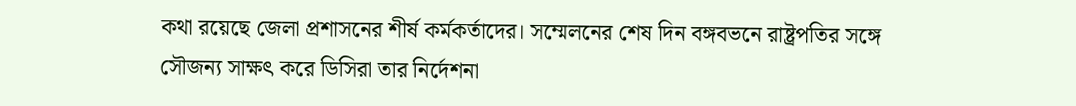কথা রয়েছে জেলা প্রশাসনের শীর্ষ কর্মকর্তাদের। সম্মেলনের শেষ দিন বঙ্গবভনে রাষ্ট্রপতির সঙ্গে সৌজন্য সাক্ষৎ করে ডিসিরা তার নির্দেশনা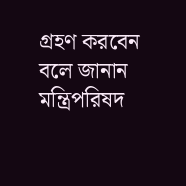গ্রহণ করবেন বলে জানান মন্ত্রিপরিষদ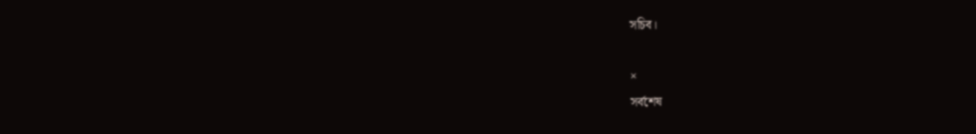সচিব।

×
সর্বশেষ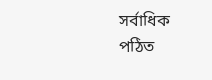সর্বাধিক পঠিত